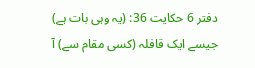دفتر 6 حکایت 36: (یہ وہی بات ہے) جیسے ایک قافلہ (کسی مقام سے) آ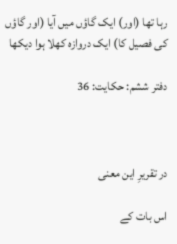رہا تھا (اور) ایک گاؤں میں آیا (اور گاؤں کی فصیل کا) ایک دروازہ کھلا ہوا دیکھا

دفتر ششم: حکایت: 36



در تقریرِ این معنی

اس بات کے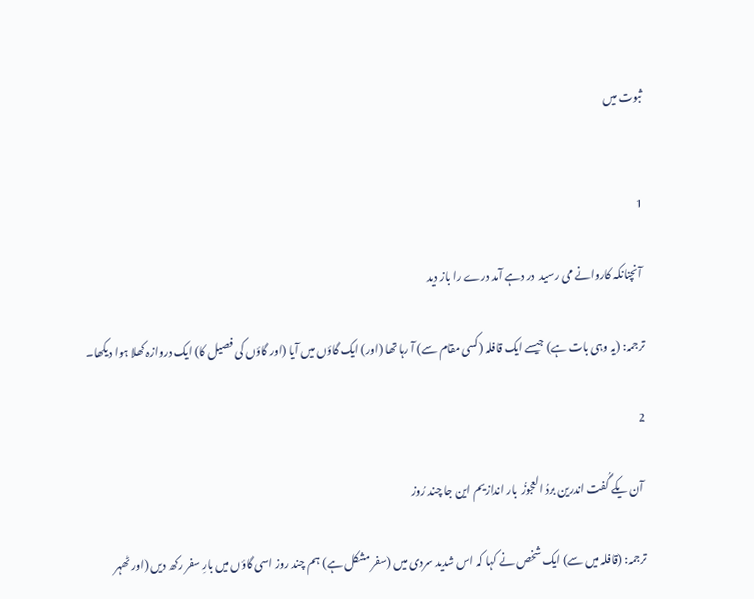ثبوت میں


1

 آنچنانکہ کاروانے می رسید  در دہے آمد درے را باز دید

ترجمہ: (یہ وہی بات ہے) جیسے ایک قافلہ (کسی مقام سے) آ رہا تھا (اور) ایک گاؤں میں آیا (اور گاؤں کی فصیل کا) ایک دروازہ کھلا ہوا دیکھا۔

2

 آن یکے گُفت اندرین بردُ العجوزُ  بار اندازیم این جا چند رُوز

ترجمہ: (قافلہ میں سے) ایک شخص نے کہا کہ اس شدید سردی میں (سفر مشکل ہے) ہم چند روز اسی گاؤں میں بارِ سفر رکھ دیں (اور ٹھہر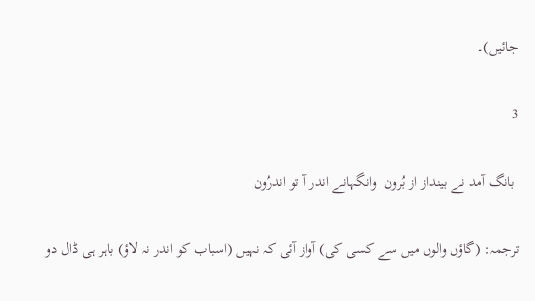جائیں)۔

3

 بانگ آمد نے بینداز از بُرون  وانگہانے اندر آ تو اندرُون

ترجمہ: (گاؤں والوں میں سے کسی کی) آواز آئی کہ نہیں (اسباب کو اندر نہ لاؤ) باہر ہی ڈال دو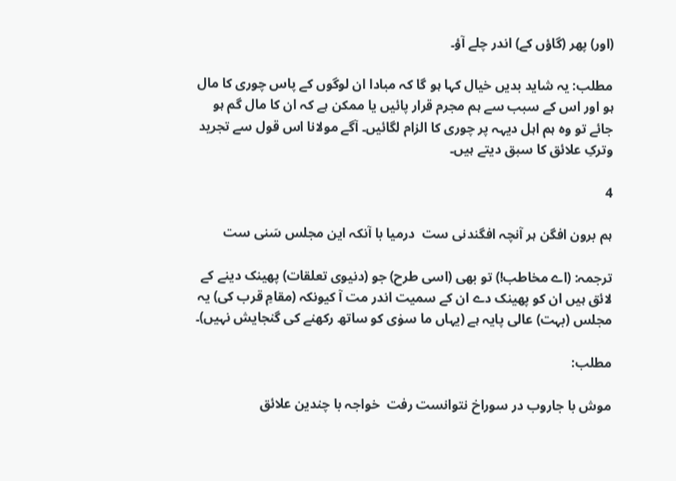(اور) پھر (گاؤں کے) اندر چلے آؤ۔

مطلب: یہ شاید بدیں خیال کہا ہو گا کہ مبادا ان لوگوں کے پاس چوری کا مال ہو اور اس کے سبب سے ہم مجرم قرار پائیں یا ممکن ہے کہ ان کا مال گم ہو جائے تو وہ ہم اہل دیہہ پر چوری کا الزام لگائیں۔ آگے مولانا اس قول سے تجريد وترکِ علائق کا سبق دیتے ہیں۔

4

ہم برون افگن ہر آنچہ افگندنی ست  درمیا با آنکہ این مجلس سَنی ست

ترجمہ: (اے مخاطب!) تو بھی (اسی طرح) جو (دنیوی تعلقات) پھینک دینے کے لائق ہیں ان کو پھینک دے ان کے سمیت اندر مت آ کیونکہ (مقامِ قرب کی) یہ مجلس (بہت) عالی پایہ ہے (یہاں ما سوٰی کو ساتھ رکھنے کی گنجایش نہیں)۔

مطلب:

موش با جاروب در سوراخ نتوانست رفت  خواجہ با چندین علائق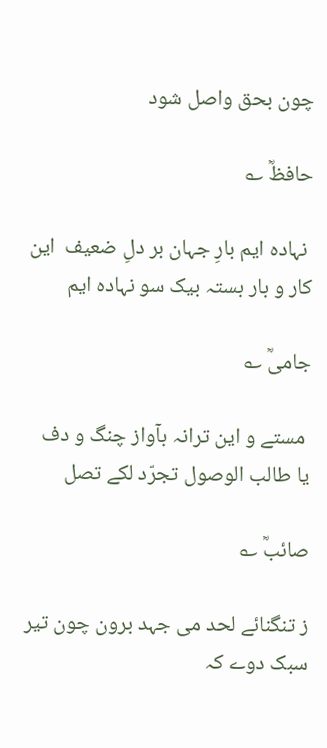چون بحق واصل شود

حافظؒ ؎

 نہاده ایم بارِ جہان بر دلِ ضعيف  این کار و بار بستہ بیک سو نہاده ایم

جامیؒ ؎

 مستے و این ترانہ بآواز چنگ و دف  یا طالب الوصول تجرّد لكے تصل

صائبؒ ؎

ز تنگنائے لحد می جہد برون چون تیر   سبک دوے کہ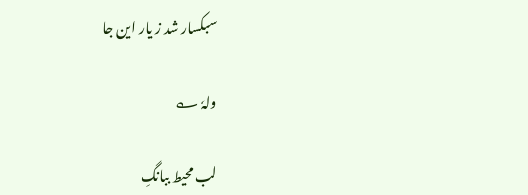سبکسار شد ز یار این جا

ولہٗ ؎

لب محیط ببانگِ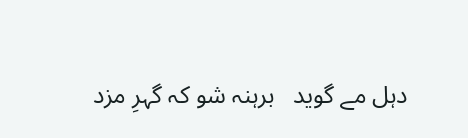دہل مے گوید   برہنہ شو کہ گہرِ مزد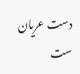دست عریان ست